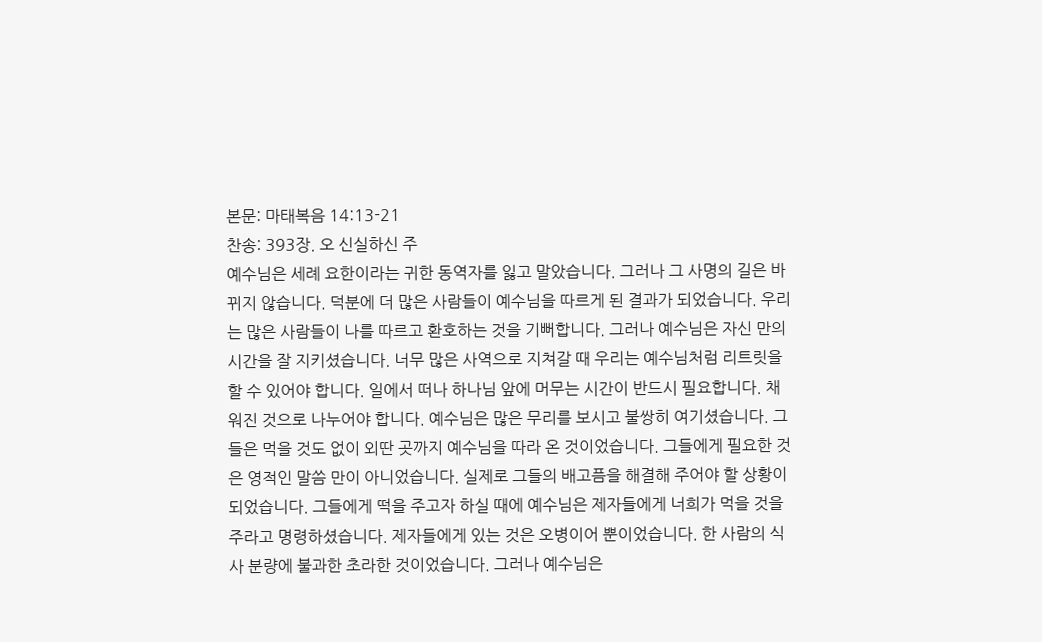본문: 마태복음 14:13-21
찬송: 393장. 오 신실하신 주
예수님은 세례 요한이라는 귀한 동역자를 잃고 말았습니다. 그러나 그 사명의 길은 바뀌지 않습니다. 덕분에 더 많은 사람들이 예수님을 따르게 된 결과가 되었습니다. 우리는 많은 사람들이 나를 따르고 환호하는 것을 기뻐합니다. 그러나 예수님은 자신 만의 시간을 잘 지키셨습니다. 너무 많은 사역으로 지쳐갈 때 우리는 예수님처럼 리트릿을 할 수 있어야 합니다. 일에서 떠나 하나님 앞에 머무는 시간이 반드시 필요합니다. 채워진 것으로 나누어야 합니다. 예수님은 많은 무리를 보시고 불쌍히 여기셨습니다. 그들은 먹을 것도 없이 외딴 곳까지 예수님을 따라 온 것이었습니다. 그들에게 필요한 것은 영적인 말씀 만이 아니었습니다. 실제로 그들의 배고픔을 해결해 주어야 할 상황이 되었습니다. 그들에게 떡을 주고자 하실 때에 예수님은 제자들에게 너희가 먹을 것을 주라고 명령하셨습니다. 제자들에게 있는 것은 오병이어 뿐이었습니다. 한 사람의 식사 분량에 불과한 초라한 것이었습니다. 그러나 예수님은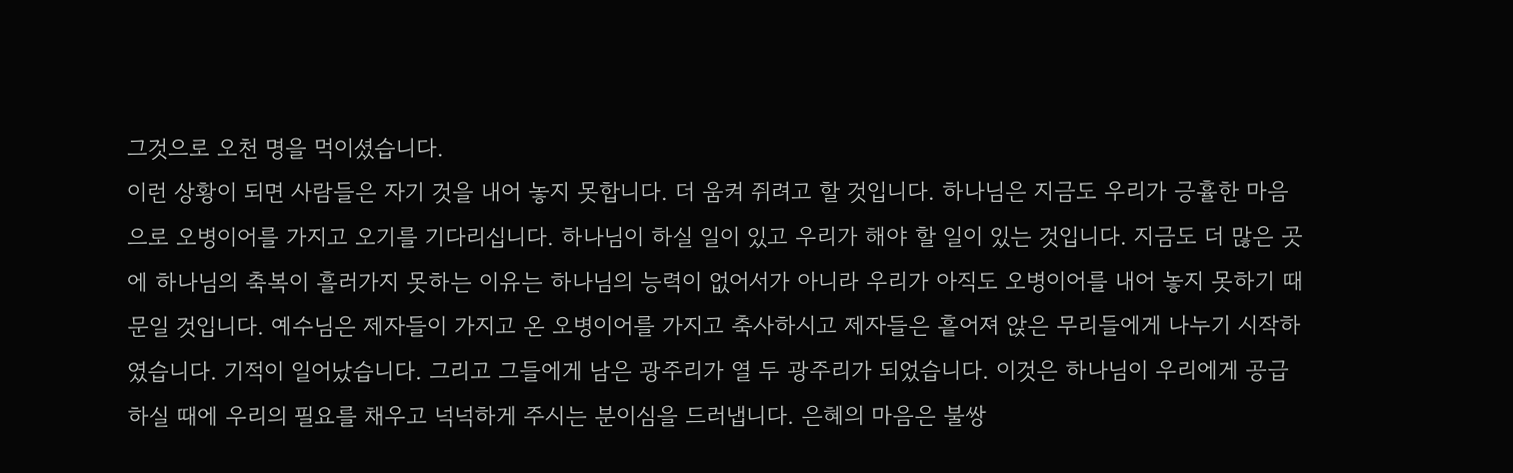그것으로 오천 명을 먹이셨습니다.
이런 상황이 되면 사람들은 자기 것을 내어 놓지 못합니다. 더 움켜 쥐려고 할 것입니다. 하나님은 지금도 우리가 긍휼한 마음으로 오병이어를 가지고 오기를 기다리십니다. 하나님이 하실 일이 있고 우리가 해야 할 일이 있는 것입니다. 지금도 더 많은 곳에 하나님의 축복이 흘러가지 못하는 이유는 하나님의 능력이 없어서가 아니라 우리가 아직도 오병이어를 내어 놓지 못하기 때문일 것입니다. 예수님은 제자들이 가지고 온 오병이어를 가지고 축사하시고 제자들은 흩어져 앉은 무리들에게 나누기 시작하였습니다. 기적이 일어났습니다. 그리고 그들에게 남은 광주리가 열 두 광주리가 되었습니다. 이것은 하나님이 우리에게 공급하실 때에 우리의 필요를 채우고 넉넉하게 주시는 분이심을 드러냅니다. 은혜의 마음은 불쌍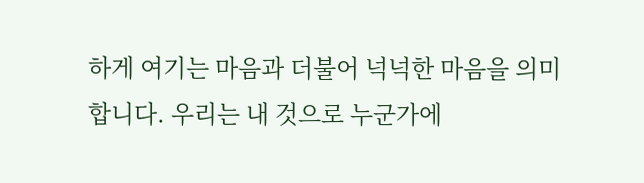하게 여기는 마음과 더불어 넉넉한 마음을 의미합니다. 우리는 내 것으로 누군가에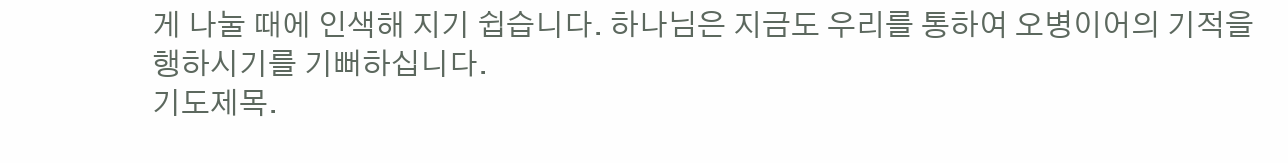게 나눌 때에 인색해 지기 쉽습니다. 하나님은 지금도 우리를 통하여 오병이어의 기적을 행하시기를 기뻐하십니다.
기도제목.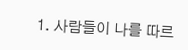1. 사람들이 나를 따르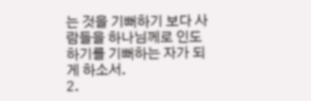는 것을 기뻐하기 보다 사람들을 하나님께로 인도하기를 기뻐하는 자가 되게 하소서.
2.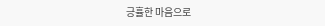긍휼한 마음으로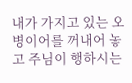내가 가지고 있는 오병이어를 꺼내어 놓고 주님이 행하시는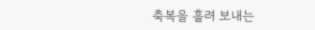축복을 흘려 보내는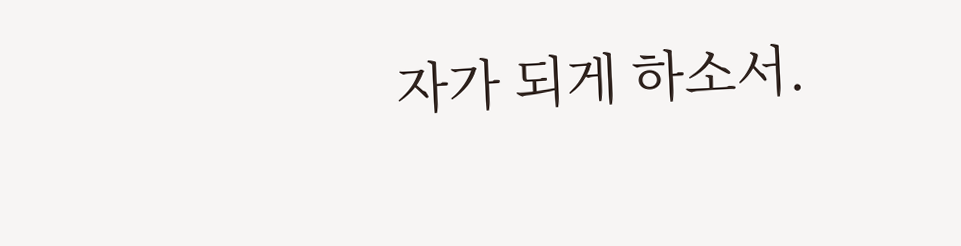자가 되게 하소서.